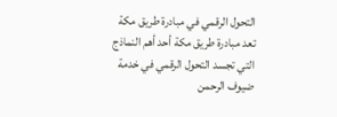التحول الرقمي في مبادرة طريق مكة
تعد مبادرة طريق مكة أحد أهم النماذج التي تجسد التحول الرقمي في خدمة ضيوف الرحمن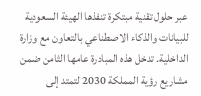عبر حلول تقنية مبتكرة تنفذها الهيئة السعودية للبيانات والذكاء الاصطناعي بالتعاون مع وزارة الداخلية. تدخل هذه المبادرة عامها الثامن ضمن مشاريع رؤية المملكة 2030 لتمتد إلى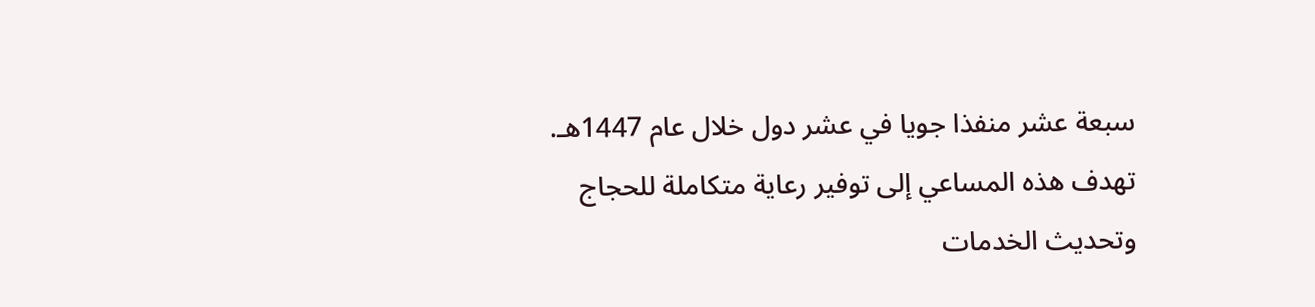سبعة عشر منفذا جويا في عشر دول خلال عام 1447هـ. تهدف هذه المساعي إلى توفير رعاية متكاملة للحجاج وتحديث الخدمات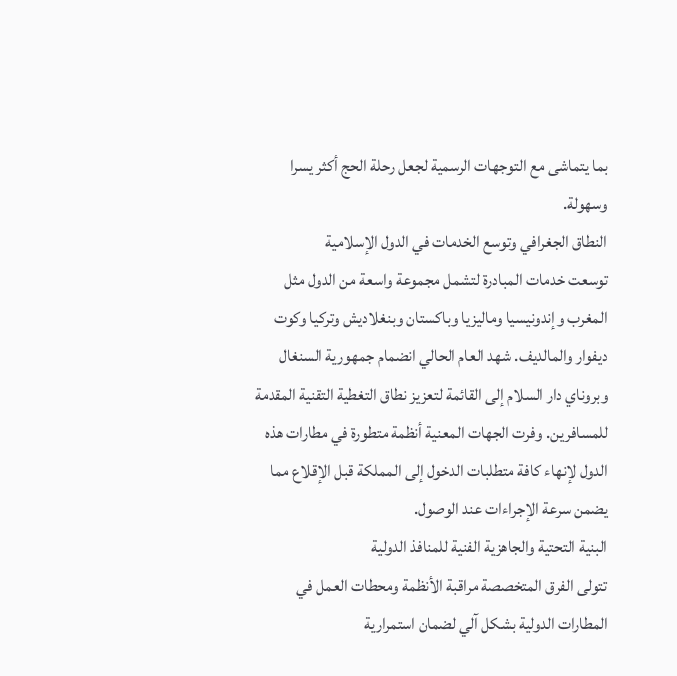بما يتماشى مع التوجهات الرسمية لجعل رحلة الحج أكثر يسرا وسهولة.
النطاق الجغرافي وتوسع الخدمات في الدول الإسلامية
توسعت خدمات المبادرة لتشمل مجموعة واسعة من الدول مثل المغرب وإندونيسيا وماليزيا وباكستان وبنغلاديش وتركيا وكوت ديفوار والمالديف. شهد العام الحالي انضمام جمهورية السنغال وبروناي دار السلام إلى القائمة لتعزيز نطاق التغطية التقنية المقدمة للمسافرين. وفرت الجهات المعنية أنظمة متطورة في مطارات هذه الدول لإنهاء كافة متطلبات الدخول إلى المملكة قبل الإقلاع مما يضمن سرعة الإجراءات عند الوصول.
البنية التحتية والجاهزية الفنية للمنافذ الدولية
تتولى الفرق المتخصصة مراقبة الأنظمة ومحطات العمل في المطارات الدولية بشكل آلي لضمان استمرارية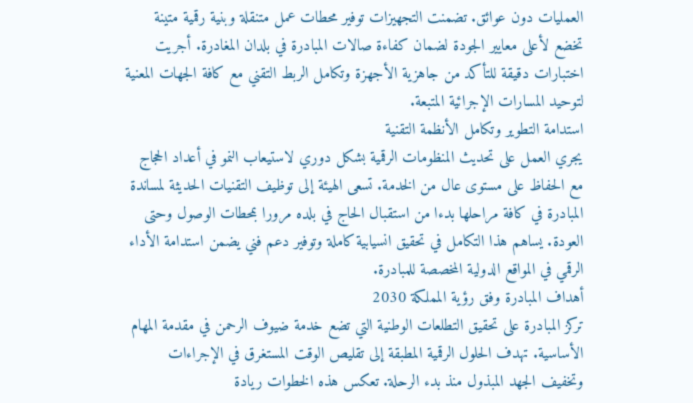العمليات دون عوائق. تضمنت التجهيزات توفير محطات عمل متنقلة وبنية رقمية متينة تخضع لأعلى معايير الجودة لضمان كفاءة صالات المبادرة في بلدان المغادرة. أجريت اختبارات دقيقة للتأكد من جاهزية الأجهزة وتكامل الربط التقني مع كافة الجهات المعنية لتوحيد المسارات الإجرائية المتبعة.
استدامة التطوير وتكامل الأنظمة التقنية
يجري العمل على تحديث المنظومات الرقمية بشكل دوري لاستيعاب النمو في أعداد الحجاج مع الحفاظ على مستوى عال من الخدمة. تسعى الهيئة إلى توظيف التقنيات الحديثة لمساندة المبادرة في كافة مراحلها بدءا من استقبال الحاج في بلده مرورا بمحطات الوصول وحتى العودة. يساهم هذا التكامل في تحقيق انسيابية كاملة وتوفير دعم فني يضمن استدامة الأداء الرقمي في المواقع الدولية المخصصة للمبادرة.
أهداف المبادرة وفق رؤية المملكة 2030
تركز المبادرة على تحقيق التطلعات الوطنية التي تضع خدمة ضيوف الرحمن في مقدمة المهام الأساسية. تهدف الحلول الرقمية المطبقة إلى تقليص الوقت المستغرق في الإجراءات وتخفيف الجهد المبذول منذ بدء الرحلة. تعكس هذه الخطوات ريادة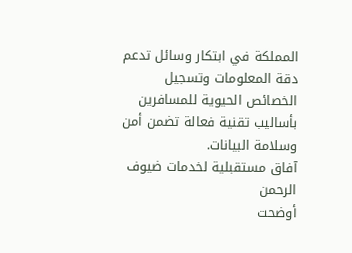المملكة في ابتكار وسائل تدعم دقة المعلومات وتسجيل الخصائص الحيوية للمسافرين بأساليب تقنية فعالة تضمن أمن وسلامة البيانات.
آفاق مستقبلية لخدمات ضيوف الرحمن
أوضحت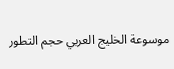موسوعة الخليج العربي حجم التطور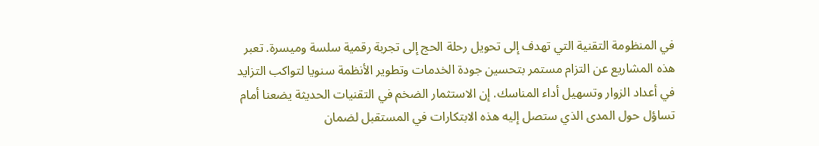في المنظومة التقنية التي تهدف إلى تحويل رحلة الحج إلى تجربة رقمية سلسة وميسرة. تعبر هذه المشاريع عن التزام مستمر بتحسين جودة الخدمات وتطوير الأنظمة سنويا لتواكب التزايد في أعداد الزوار وتسهيل أداء المناسك. إن الاستثمار الضخم في التقنيات الحديثة يضعنا أمام تساؤل حول المدى الذي ستصل إليه هذه الابتكارات في المستقبل لضمان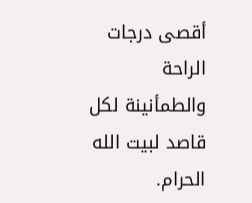أقصى درجات الراحة والطمأنينة لكل قاصد لبيت الله الحرام.